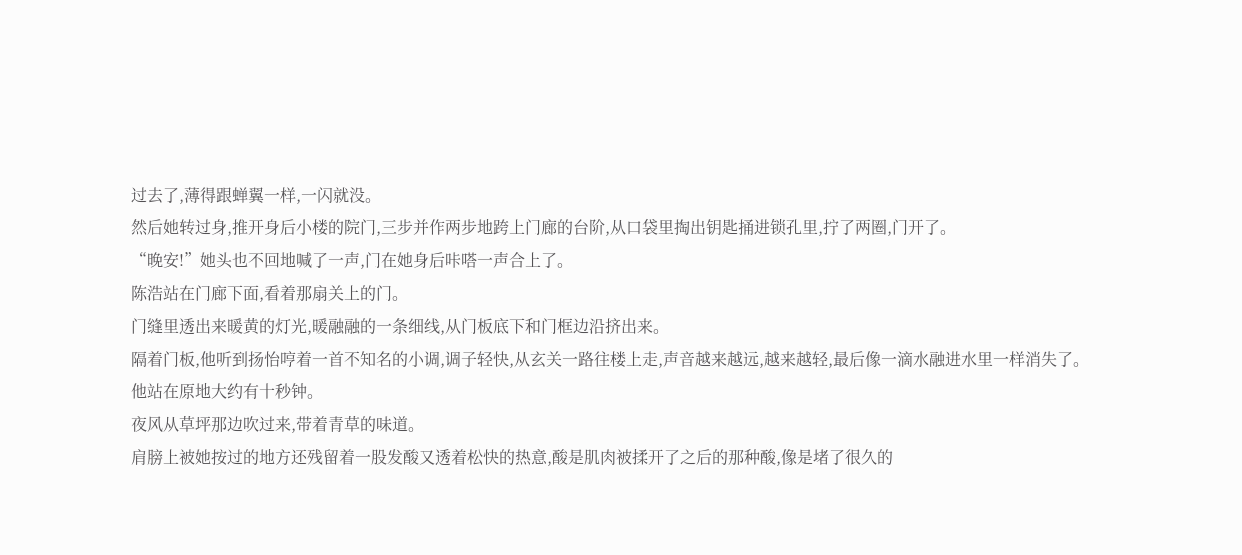过去了,薄得跟蝉翼一样,一闪就没。
然后她转过身,推开身后小楼的院门,三步并作两步地跨上门廊的台阶,从口袋里掏出钥匙捅进锁孔里,拧了两圈,门开了。
“晚安!”她头也不回地喊了一声,门在她身后咔嗒一声合上了。
陈浩站在门廊下面,看着那扇关上的门。
门缝里透出来暖黄的灯光,暖融融的一条细线,从门板底下和门框边沿挤出来。
隔着门板,他听到扬怡哼着一首不知名的小调,调子轻快,从玄关一路往楼上走,声音越来越远,越来越轻,最后像一滴水融进水里一样消失了。
他站在原地大约有十秒钟。
夜风从草坪那边吹过来,带着青草的味道。
肩膀上被她按过的地方还残留着一股发酸又透着松快的热意,酸是肌肉被揉开了之后的那种酸,像是堵了很久的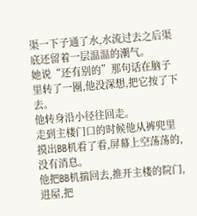渠一下子通了水,水流过去之后渠底还留着一层温温的潮气。
她说“还有别的”那句话在脑子里转了一圈,他没深想,把它按了下去。
他转身沿小径往回走。
走到主楼门口的时候他从裤兜里摸出BB机看了看,屏幕上空荡荡的,没有消息。
他把BB机揣回去,推开主楼的院门,进屋,把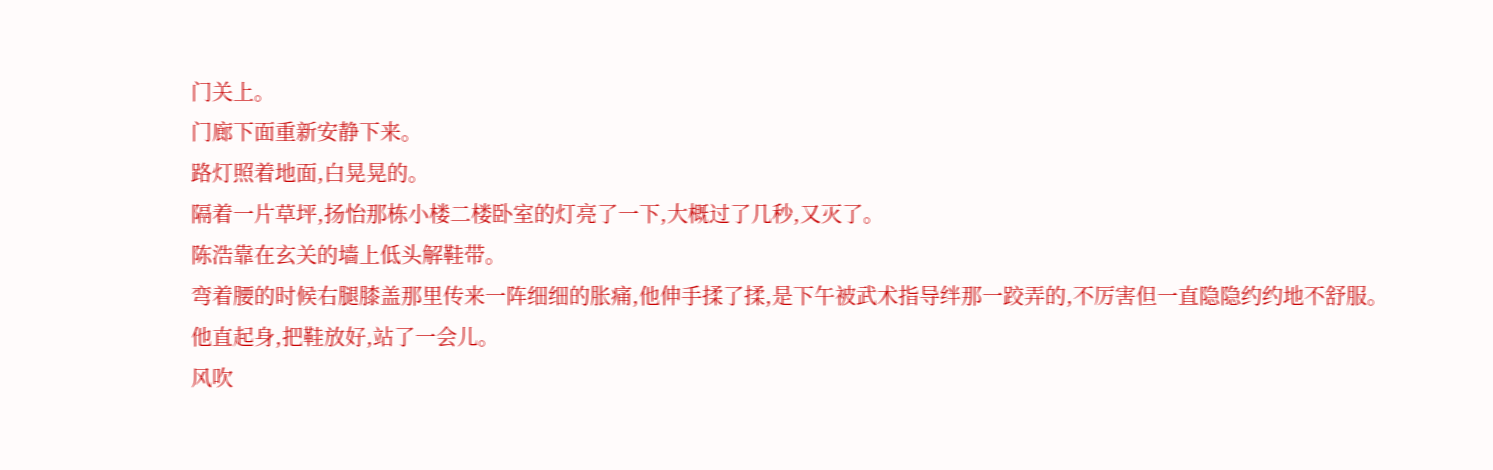门关上。
门廊下面重新安静下来。
路灯照着地面,白晃晃的。
隔着一片草坪,扬怡那栋小楼二楼卧室的灯亮了一下,大概过了几秒,又灭了。
陈浩靠在玄关的墙上低头解鞋带。
弯着腰的时候右腿膝盖那里传来一阵细细的胀痛,他伸手揉了揉,是下午被武术指导绊那一跤弄的,不厉害但一直隐隐约约地不舒服。
他直起身,把鞋放好,站了一会儿。
风吹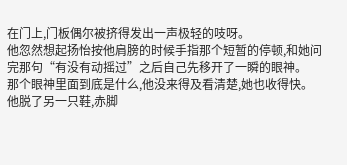在门上,门板偶尔被挤得发出一声极轻的吱呀。
他忽然想起扬怡按他肩膀的时候手指那个短暂的停顿,和她问完那句“有没有动摇过”之后自己先移开了一瞬的眼神。
那个眼神里面到底是什么,他没来得及看清楚,她也收得快。
他脱了另一只鞋,赤脚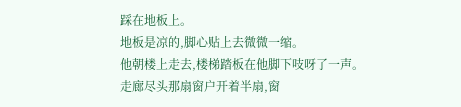踩在地板上。
地板是凉的,脚心贴上去微微一缩。
他朝楼上走去,楼梯踏板在他脚下吱呀了一声。
走廊尽头那扇窗户开着半扇,窗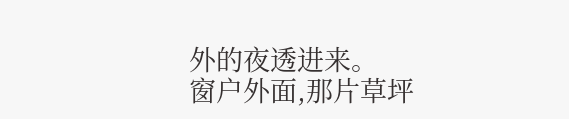外的夜透进来。
窗户外面,那片草坪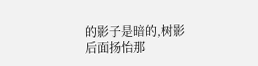的影子是暗的,树影后面扬怡那